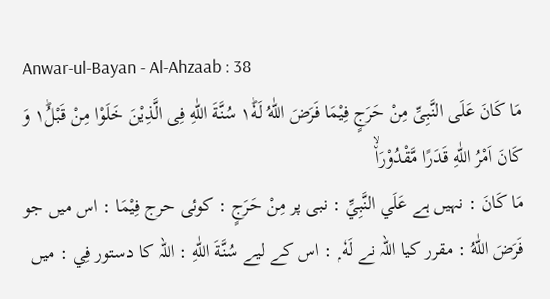Anwar-ul-Bayan - Al-Ahzaab : 38
مَا كَانَ عَلَى النَّبِیِّ مِنْ حَرَجٍ فِیْمَا فَرَضَ اللّٰهُ لَهٗ١ؕ سُنَّةَ اللّٰهِ فِی الَّذِیْنَ خَلَوْا مِنْ قَبْلُ١ؕ وَ كَانَ اَمْرُ اللّٰهِ قَدَرًا مَّقْدُوْرَا٘ۙ
مَا كَانَ : نہیں ہے عَلَي النَّبِيِّ : نبی پر مِنْ حَرَجٍ : کوئی حرج فِيْمَا : اس میں جو فَرَضَ اللّٰهُ : مقرر کیا اللہ نے لَهٗ ۭ : اس کے لیے سُنَّةَ اللّٰهِ : اللہ کا دستور فِي : میں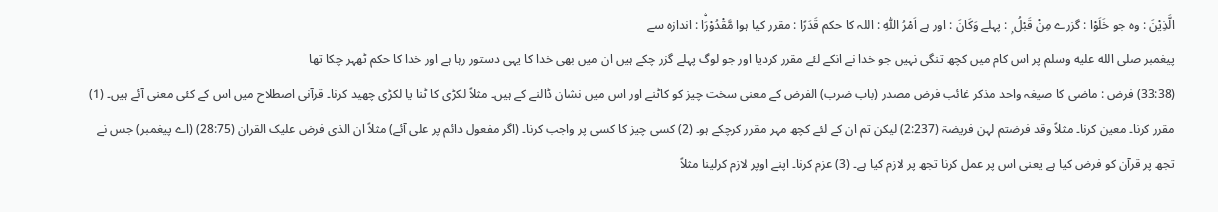الَّذِيْنَ : وہ جو خَلَوْا : گزرے مِنْ قَبْلُ ۭ : پہلے وَكَانَ : اور ہے اَمْرُ اللّٰهِ : اللہ کا حکم قَدَرًا : مقرر کیا ہوا مَّقْدُوْرَۨا : اندازہ سے
پیغمبر صلى الله عليه وسلم پر اس کام میں کچھ تنگی نہیں جو خدا نے انکے لئے مقرر کردیا اور جو لوگ پہلے گزر چکے ہیں ان میں بھی خدا کا یہی دستور رہا ہے اور خدا کا حکم ٹھہر چکا تھا
(33:38) فرض : ماضی کا صیغہ واحد مذکر غائب فرض مصدر (باب ضرب) الفرض کے معنی سخت چیز کو کاٹنے اور اس میں نشان ڈالنے کے ہیں۔ مثلاً لکڑی کا ٹنا یا لکڑی چھید کرنا۔ قرآنی اصطلاح میں اس کے کئی معنی آئے ہیں۔ (1) مقرر کرنا۔ معین کرنا۔ مثلاً وقد فرضتم لہن فریضۃ (2:237) لیکن تم ان کے لئے کچھ مہر مقرر کرچکے ہو۔ (2) کسی چیز کا کسی پر واجب کرنا۔ (اگر مفعول دائم پر علی آئے) مثلاً ان الذی فرض علیک القران (28:75) (اے پیغمبر) جس نے تجھ پر قرآن کو فرض کیا ہے یعنی اس پر عمل کرنا تجھ پر لازم کیا ہے۔ (3) عزم کرنا۔ اپنے اوپر لازم کرلینا مثلاً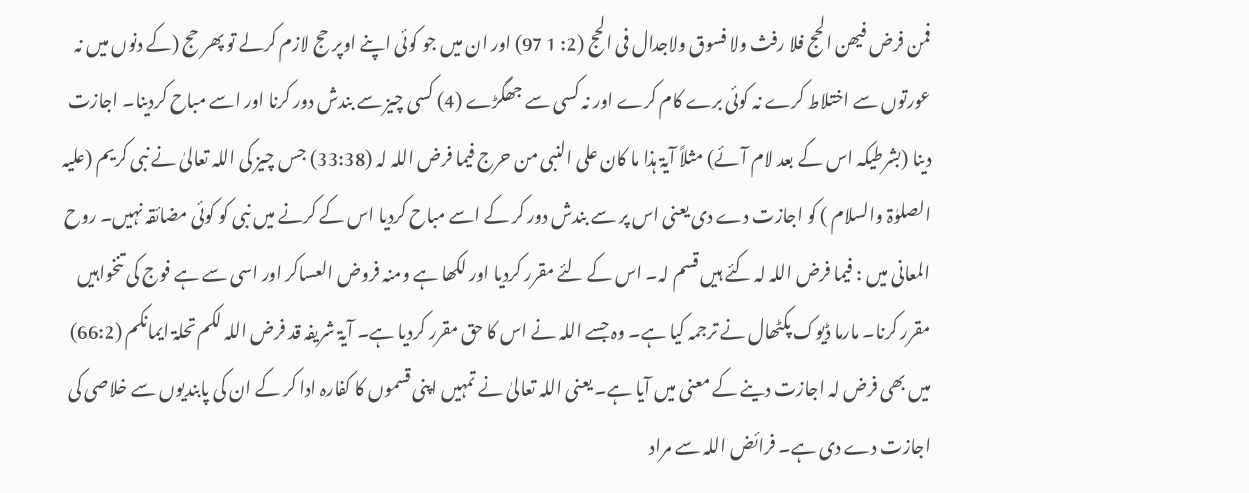فمن فرض فیھن الحج فلا رفث ولا فسوق ولاجدال فی الحج (2: 1 97) اور ان میں جو کوئی اپنے اوپر حج لازم کرلے تو پھر حج (کے دنوں میں نہ عورتوں سے اختلاط کرے نہ کوئی برے کام کرے اور نہ کسی سے جھگڑے (4) کسی چیز سے بندش دور کرنا اور اسے مباح کردینا۔ اجازت دینا (بشرطیکہ اس کے بعد لام آئے) مثلاً آیۃ ہذا ما کان علی النبی من حرج فیما فرض اللہ لہ (33:38) جس چیز کی اللہ تعالیٰ نے نبی کریم (علیہ الصلوٰۃ والسلام ) کو اجازت دے دی یعنی اس پر سے بندش دور کر کے اسے مباح کردیا اس کے کرنے میں نبی کو کوئی مضائقہ نہیں۔ روح المعانی میں : فیما فرض اللہ لہ کئے ہیں قسم لہ۔ اس کے لئے مقرر کردیا اور لکھا ہے ومنہ فروض العساکر اور اسی سے ہے فوج کی تنخواہیں مقرر کرنا۔ مارما ڈیوک پکٹھال نے ترجمہ کیا ہے۔ وہ جسے اللہ نے اس کا حق مقرر کردیا ہے۔ آیۃ شریفہ قد فرض اللہ لکم تحلۃ ایمانکم (66:2) میں بھی فرض لہ اجازت دینے کے معنی میں آیا ہے۔ یعنی اللہ تعالیٰ نے تمہیں اپنی قسموں کا کفارہ ادا کر کے ان کی پابندیوں سے خلاصی کی اجازت دے دی ہے۔ فرائض اللہ سے مراد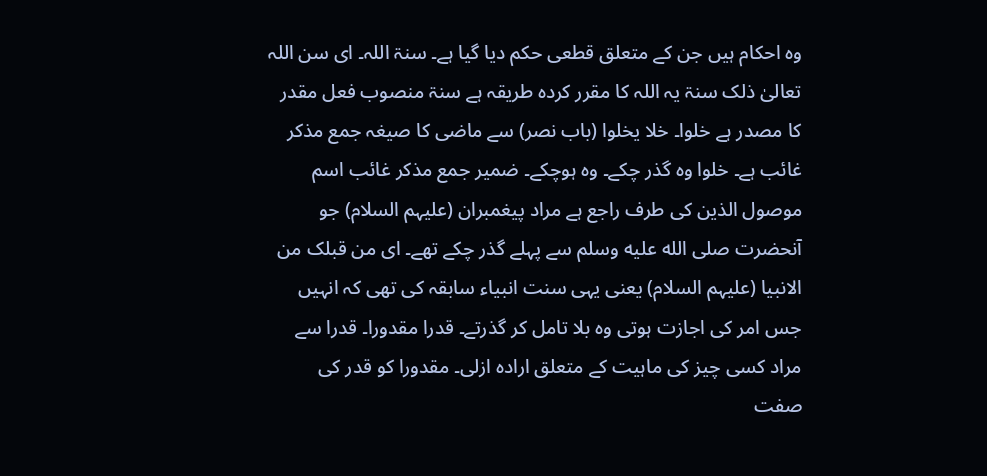وہ احکام ہیں جن کے متعلق قطعی حکم دیا گیا ہے۔ سنۃ اللہ۔ ای سن اللہ تعالیٰ ذلک سنۃ یہ اللہ کا مقرر کردہ طریقہ ہے سنۃ منصوب فعل مقدر کا مصدر ہے خلوا۔ خلا یخلوا (باب نصر) سے ماضی کا صیغہ جمع مذکر غائب ہے۔ خلوا وہ گذر چکے۔ وہ ہوچکے۔ ضمیر جمع مذکر غائب اسم موصول الذین کی طرف راجع ہے مراد پیغمبران (علیہم السلام) جو آنحضرت صلى الله عليه وسلم سے پہلے گذر چکے تھے۔ ای من قبلک من الانبیا (علیہم السلام) یعنی یہی سنت انبیاء سابقہ کی تھی کہ انہیں جس امر کی اجازت ہوتی وہ بلا تامل کر گذرتے۔ قدرا مقدورا۔ قدرا سے مراد کسی چیز کی ماہیت کے متعلق ارادہ ازلی۔ مقدورا کو قدر کی صفت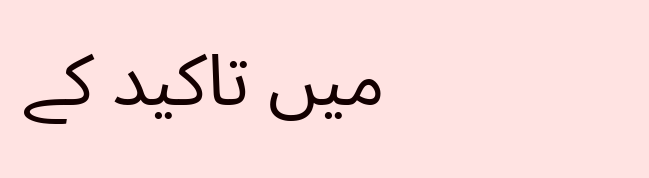میں تاکید کے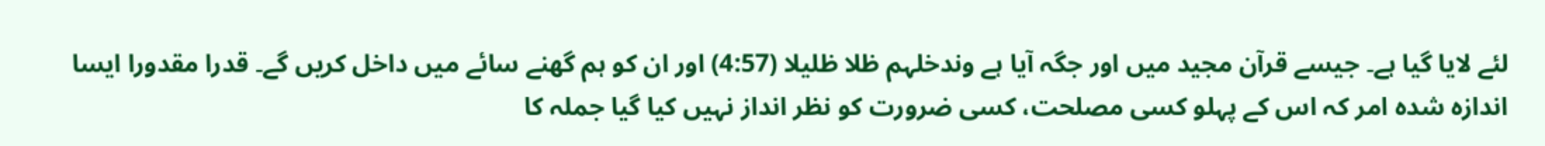لئے لایا گیا ہے۔ جیسے قرآن مجید میں اور جگہ آیا ہے وندخلہم ظلا ظلیلا (4:57) اور ان کو ہم گھنے سائے میں داخل کریں گے۔ قدرا مقدورا ایسا اندازہ شدہ امر کہ اس کے پہلو کسی مصلحت، کسی ضرورت کو نظر انداز نہیں کیا گیا جملہ کا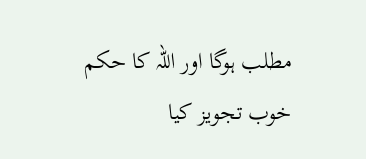مطلب ہوگا اور اللہ کا حکم خوب تجویز کیا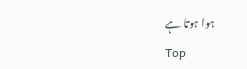ہوا ہوتا ہے
Top